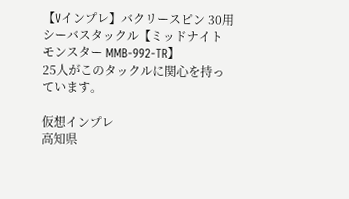【Vインプレ】バクリースピン 30用シーバスタックル【ミッドナイトモンスター MMB-992-TR】
25人がこのタックルに関心を持っています。

仮想インプレ
高知県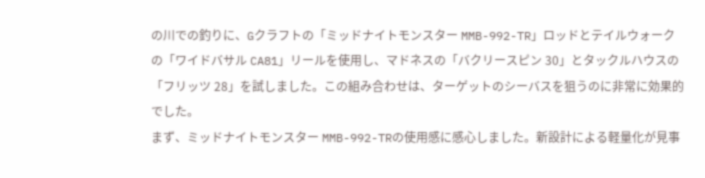の川での釣りに、Gクラフトの「ミッドナイトモンスター MMB-992-TR」ロッドとテイルウォークの「ワイドバサル CA81」リールを使用し、マドネスの「バクリースピン 30」とタックルハウスの「フリッツ 28」を試しました。この組み合わせは、ターゲットのシーバスを狙うのに非常に効果的でした。
まず、ミッドナイトモンスター MMB-992-TRの使用感に感心しました。新設計による軽量化が見事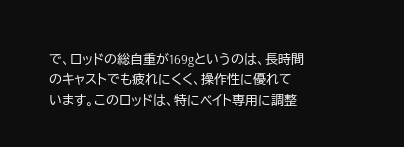で、ロッドの総自重が169gというのは、長時間のキャストでも疲れにくく、操作性に優れています。このロッドは、特にベイト専用に調整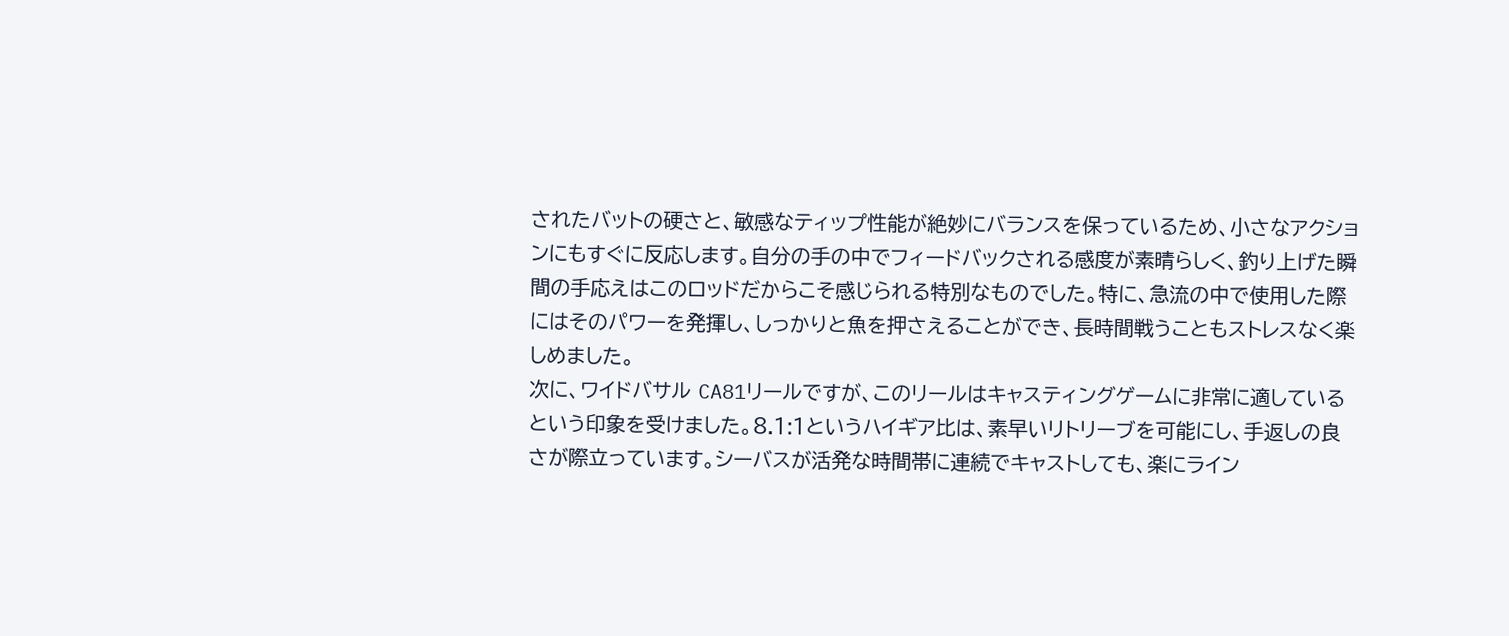されたバットの硬さと、敏感なティップ性能が絶妙にバランスを保っているため、小さなアクションにもすぐに反応します。自分の手の中でフィードバックされる感度が素晴らしく、釣り上げた瞬間の手応えはこのロッドだからこそ感じられる特別なものでした。特に、急流の中で使用した際にはそのパワーを発揮し、しっかりと魚を押さえることができ、長時間戦うこともストレスなく楽しめました。
次に、ワイドバサル CA81リールですが、このリールはキャスティングゲームに非常に適しているという印象を受けました。8.1:1というハイギア比は、素早いリトリーブを可能にし、手返しの良さが際立っています。シーバスが活発な時間帯に連続でキャストしても、楽にライン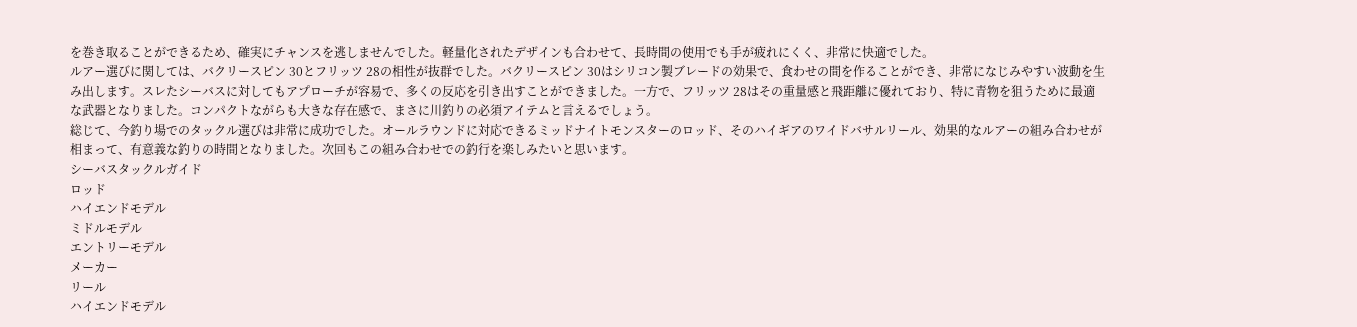を巻き取ることができるため、確実にチャンスを逃しませんでした。軽量化されたデザインも合わせて、長時間の使用でも手が疲れにくく、非常に快適でした。
ルアー選びに関しては、バクリースピン 30とフリッツ 28の相性が抜群でした。バクリースピン 30はシリコン製ブレードの効果で、食わせの間を作ることができ、非常になじみやすい波動を生み出します。スレたシーバスに対してもアプローチが容易で、多くの反応を引き出すことができました。一方で、フリッツ 28はその重量感と飛距離に優れており、特に青物を狙うために最適な武器となりました。コンパクトながらも大きな存在感で、まさに川釣りの必須アイテムと言えるでしょう。
総じて、今釣り場でのタックル選びは非常に成功でした。オールラウンドに対応できるミッドナイトモンスターのロッド、そのハイギアのワイドバサルリール、効果的なルアーの組み合わせが相まって、有意義な釣りの時間となりました。次回もこの組み合わせでの釣行を楽しみたいと思います。
シーバスタックルガイド
ロッド
ハイエンドモデル
ミドルモデル
エントリーモデル
メーカー
リール
ハイエンドモデル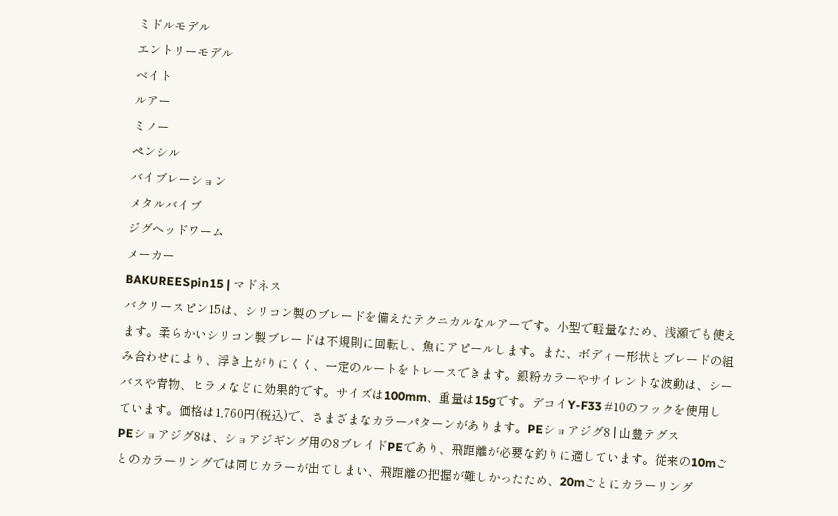ミドルモデル
エントリーモデル
ベイト
ルアー
ミノー
ペンシル
バイブレーション
メタルバイブ
ジグヘッドワーム
メーカー
BAKUREESpin15 | マドネス
バクリースピン15は、シリコン製のブレードを備えたテクニカルなルアーです。小型で軽量なため、浅瀬でも使えます。柔らかいシリコン製ブレードは不規則に回転し、魚にアピールします。また、ボディー形状とブレードの組み合わせにより、浮き上がりにくく、一定のルートをトレースできます。銀粉カラーやサイレントな波動は、シーバスや青物、ヒラメなどに効果的です。サイズは100mm、重量は15gです。デコイY-F33 #10のフックを使用しています。価格は1,760円(税込)で、さまざまなカラーパターンがあります。PEショアジグ8 | 山豊テグス
PEショアジグ8は、ショアジギング用の8ブレイドPEであり、飛距離が必要な釣りに適しています。従来の10mごとのカラーリングでは同じカラーが出てしまい、飛距離の把握が難しかったため、20mごとにカラーリング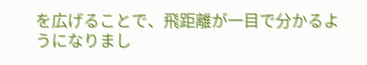を広げることで、飛距離が一目で分かるようになりまし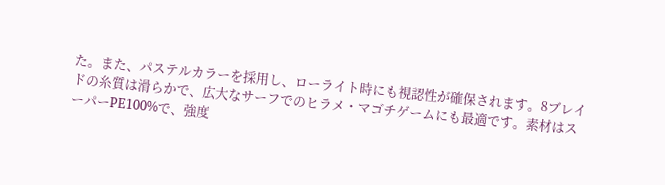た。また、パステルカラーを採用し、ローライト時にも視認性が確保されます。8ブレイドの糸質は滑らかで、広大なサーフでのヒラメ・マゴチゲームにも最適です。素材はスーパーPE100%で、強度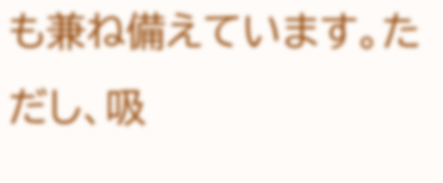も兼ね備えています。ただし、吸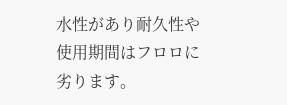水性があり耐久性や使用期間はフロロに劣ります。